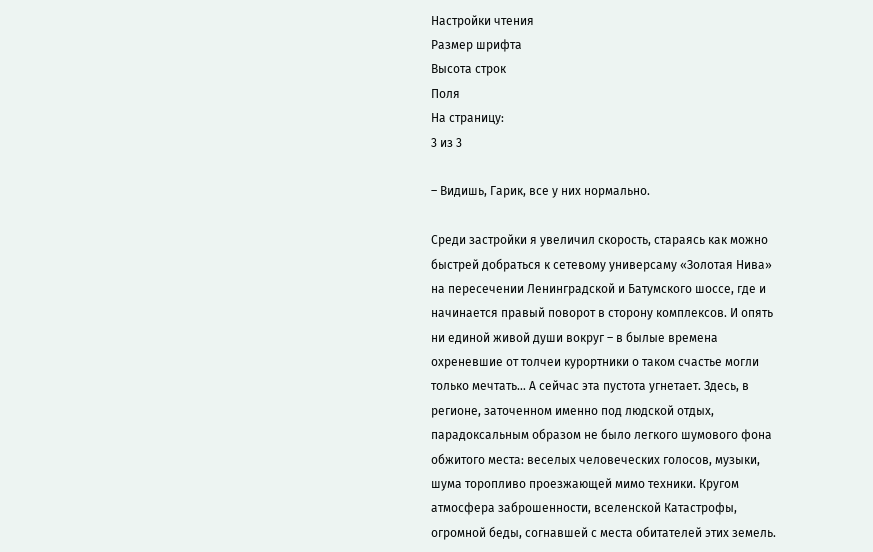Настройки чтения
Размер шрифта
Высота строк
Поля
На страницу:
3 из 3

– Видишь, Гарик, все у них нормально.

Среди застройки я увеличил скорость, стараясь как можно быстрей добраться к сетевому универсаму «Золотая Нива» на пересечении Ленинградской и Батумского шоссе, где и начинается правый поворот в сторону комплексов. И опять ни единой живой души вокруг – в былые времена охреневшие от толчеи курортники о таком счастье могли только мечтать… А сейчас эта пустота угнетает. Здесь, в регионе, заточенном именно под людской отдых, парадоксальным образом не было легкого шумового фона обжитого места: веселых человеческих голосов, музыки, шума торопливо проезжающей мимо техники. Кругом атмосфера заброшенности, вселенской Катастрофы, огромной беды, согнавшей с места обитателей этих земель.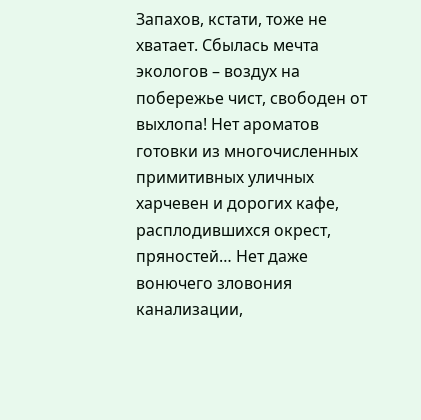Запахов, кстати, тоже не хватает. Сбылась мечта экологов – воздух на побережье чист, свободен от выхлопа! Нет ароматов готовки из многочисленных примитивных уличных харчевен и дорогих кафе, расплодившихся окрест, пряностей… Нет даже вонючего зловония канализации,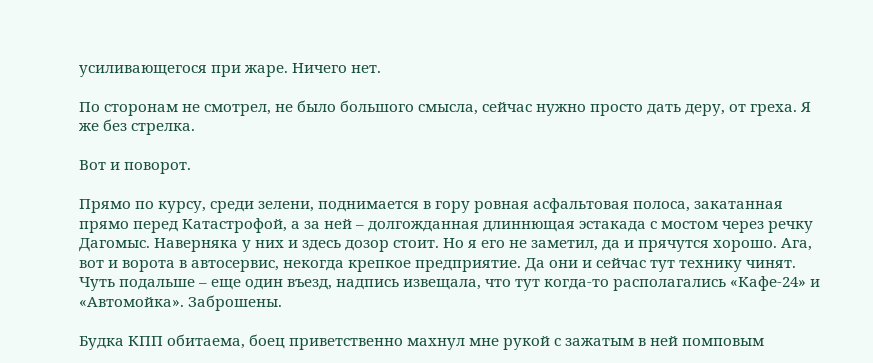усиливающегося при жаре. Ничего нет.

По сторонам не смотрел, не было большого смысла, сейчас нужно просто дать деру, от греха. Я же без стрелка.

Вот и поворот.

Прямо по курсу, среди зелени, поднимается в гору ровная асфальтовая полоса, закатанная прямо перед Катастрофой, а за ней – долгожданная длиннющая эстакада с мостом через речку Дагомыс. Наверняка у них и здесь дозор стоит. Но я его не заметил, да и прячутся хорошо. Ага, вот и ворота в автосервис, некогда крепкое предприятие. Да они и сейчас тут технику чинят. Чуть подальше – еще один въезд, надпись извещала, что тут когда-то располагались «Кафе‑24» и «Автомойка». Заброшены.

Будка КПП обитаема, боец приветственно махнул мне рукой с зажатым в ней помповым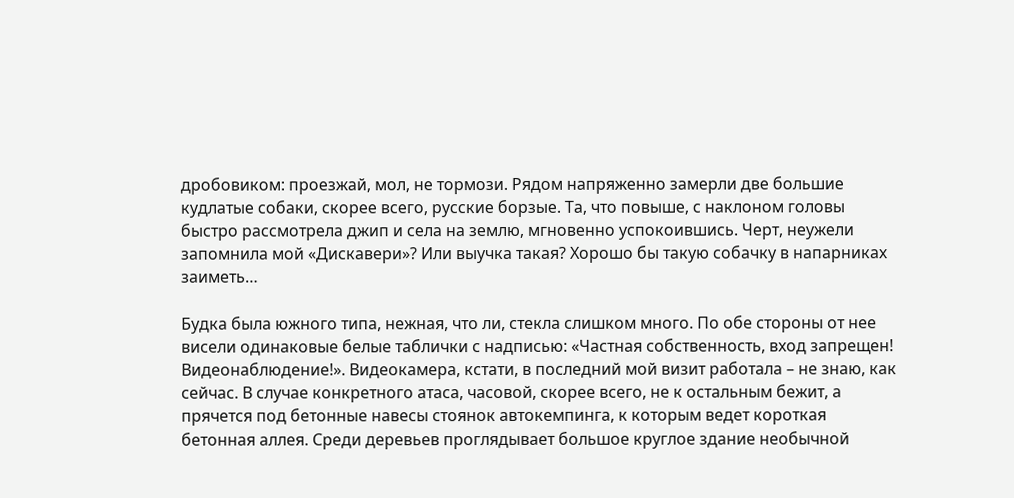дробовиком: проезжай, мол, не тормози. Рядом напряженно замерли две большие кудлатые собаки, скорее всего, русские борзые. Та, что повыше, с наклоном головы быстро рассмотрела джип и села на землю, мгновенно успокоившись. Черт, неужели запомнила мой «Дискавери»? Или выучка такая? Хорошо бы такую собачку в напарниках заиметь…

Будка была южного типа, нежная, что ли, стекла слишком много. По обе стороны от нее висели одинаковые белые таблички с надписью: «Частная собственность, вход запрещен! Видеонаблюдение!». Видеокамера, кстати, в последний мой визит работала – не знаю, как сейчас. В случае конкретного атаса, часовой, скорее всего, не к остальным бежит, а прячется под бетонные навесы стоянок автокемпинга, к которым ведет короткая бетонная аллея. Среди деревьев проглядывает большое круглое здание необычной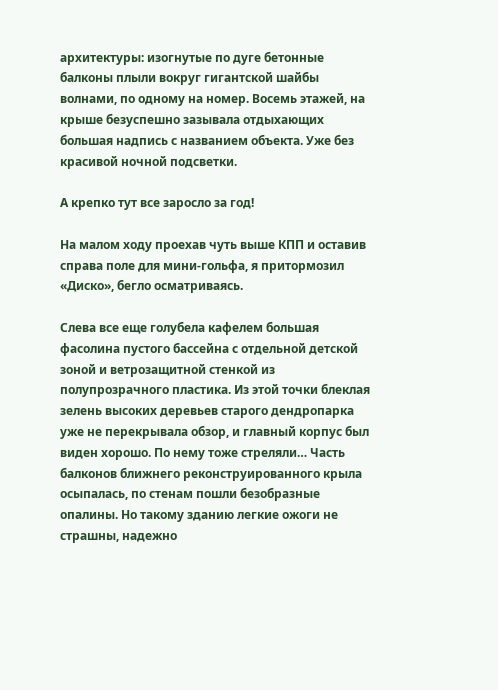архитектуры: изогнутые по дуге бетонные балконы плыли вокруг гигантской шайбы волнами, по одному на номер. Восемь этажей, на крыше безуспешно зазывала отдыхающих большая надпись с названием объекта. Уже без красивой ночной подсветки.

А крепко тут все заросло за год!

На малом ходу проехав чуть выше КПП и оставив справа поле для мини-гольфа, я притормозил «Диско», бегло осматриваясь.

Слева все еще голубела кафелем большая фасолина пустого бассейна с отдельной детской зоной и ветрозащитной стенкой из полупрозрачного пластика. Из этой точки блеклая зелень высоких деревьев старого дендропарка уже не перекрывала обзор, и главный корпус был виден хорошо. По нему тоже стреляли… Часть балконов ближнего реконструированного крыла осыпалась, по стенам пошли безобразные опалины. Но такому зданию легкие ожоги не страшны, надежно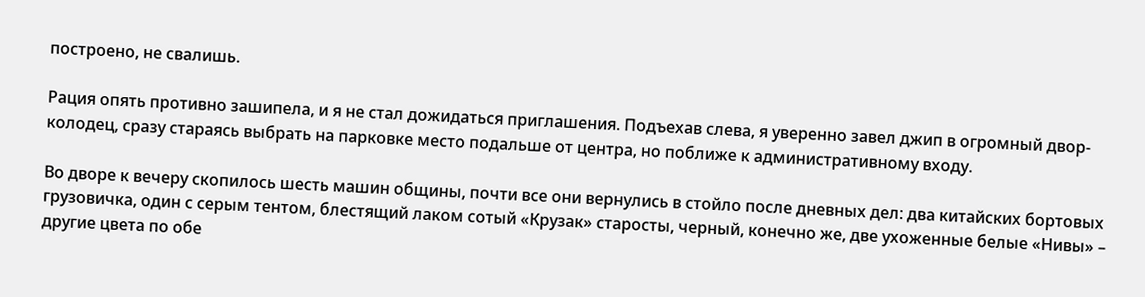построено, не свалишь.

Рация опять противно зашипела, и я не стал дожидаться приглашения. Подъехав слева, я уверенно завел джип в огромный двор-колодец, сразу стараясь выбрать на парковке место подальше от центра, но поближе к административному входу.

Во дворе к вечеру скопилось шесть машин общины, почти все они вернулись в стойло после дневных дел: два китайских бортовых грузовичка, один с серым тентом, блестящий лаком сотый «Крузак» старосты, черный, конечно же, две ухоженные белые «Нивы» – другие цвета по обе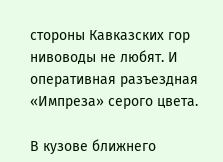стороны Кавказских гор нивоводы не любят. И оперативная разъездная «Импреза» серого цвета.

В кузове ближнего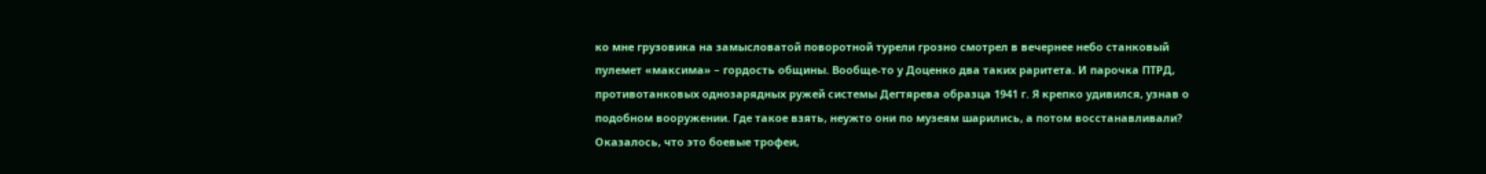ко мне грузовика на замысловатой поворотной турели грозно смотрел в вечернее небо станковый пулемет «максима» – гордость общины. Вообще-то у Доценко два таких раритета. И парочка ПТРД, противотанковых однозарядных ружей системы Дегтярева образца 1941 г. Я крепко удивился, узнав о подобном вооружении. Где такое взять, неужто они по музеям шарились, а потом восстанавливали? Оказалось, что это боевые трофеи,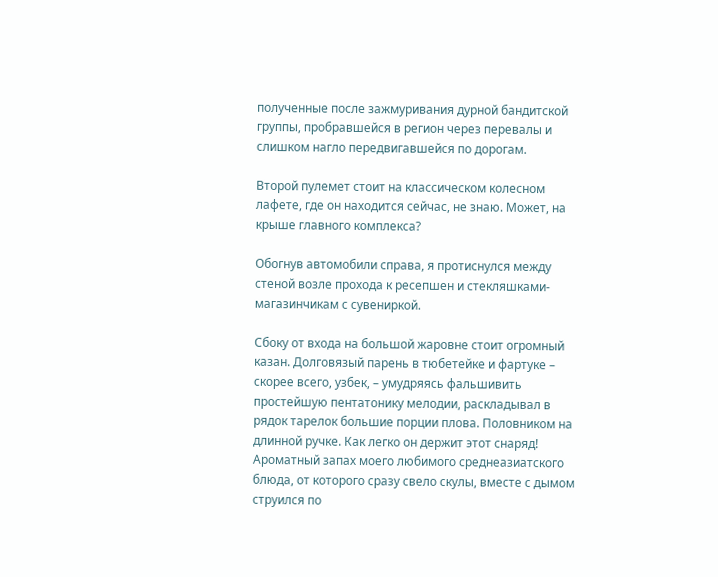полученные после зажмуривания дурной бандитской группы, пробравшейся в регион через перевалы и слишком нагло передвигавшейся по дорогам.

Второй пулемет стоит на классическом колесном лафете, где он находится сейчас, не знаю. Может, на крыше главного комплекса?

Обогнув автомобили справа, я протиснулся между стеной возле прохода к ресепшен и стекляшками-магазинчикам с сувениркой.

Сбоку от входа на большой жаровне стоит огромный казан. Долговязый парень в тюбетейке и фартуке – скорее всего, узбек, – умудряясь фальшивить простейшую пентатонику мелодии, раскладывал в рядок тарелок большие порции плова. Половником на длинной ручке. Как легко он держит этот снаряд! Ароматный запах моего любимого среднеазиатского блюда, от которого сразу свело скулы, вместе с дымом струился по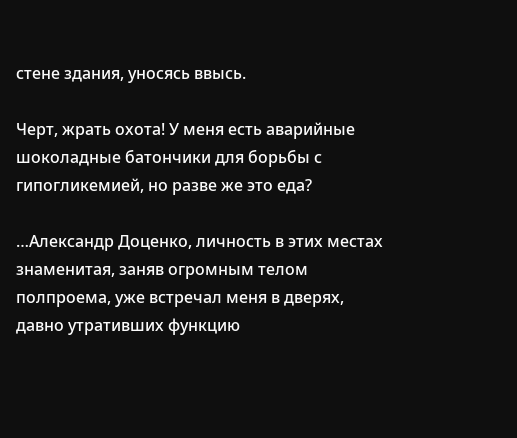стене здания, уносясь ввысь.

Черт, жрать охота! У меня есть аварийные шоколадные батончики для борьбы с гипогликемией, но разве же это еда?

…Александр Доценко, личность в этих местах знаменитая, заняв огромным телом полпроема, уже встречал меня в дверях, давно утративших функцию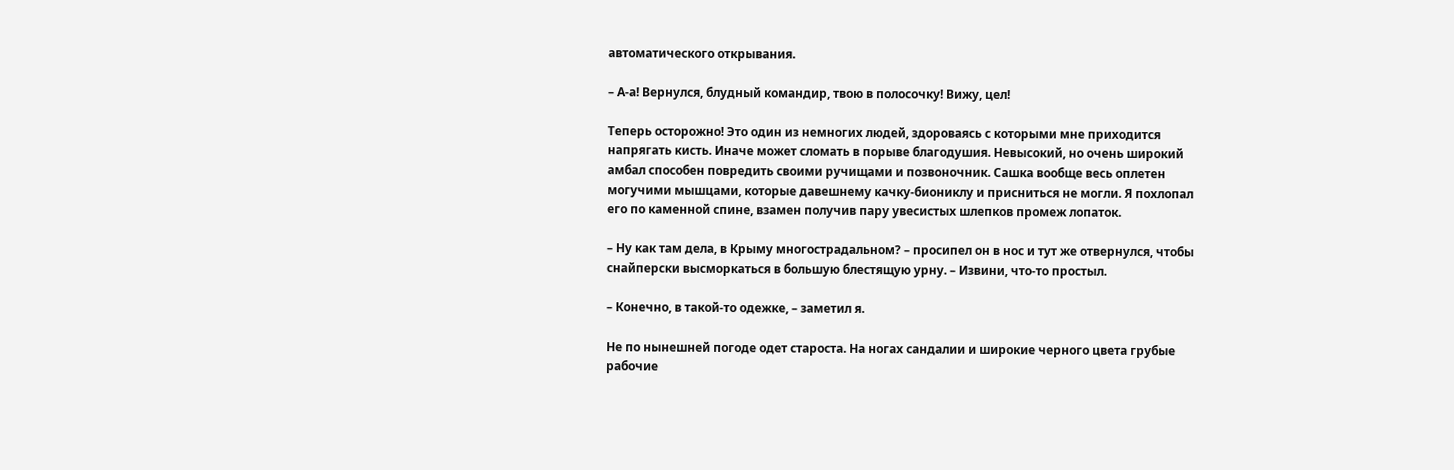автоматического открывания.

– А-а! Вернулся, блудный командир, твою в полосочку! Вижу, цел!

Теперь осторожно! Это один из немногих людей, здороваясь с которыми мне приходится напрягать кисть. Иначе может сломать в порыве благодушия. Невысокий, но очень широкий амбал способен повредить своими ручищами и позвоночник. Сашка вообще весь оплетен могучими мышцами, которые давешнему качку-биониклу и присниться не могли. Я похлопал его по каменной спине, взамен получив пару увесистых шлепков промеж лопаток.

– Ну как там дела, в Крыму многострадальном? – просипел он в нос и тут же отвернулся, чтобы снайперски высморкаться в большую блестящую урну. – Извини, что-то простыл.

– Конечно, в такой-то одежке, – заметил я.

Не по нынешней погоде одет староста. На ногах сандалии и широкие черного цвета грубые рабочие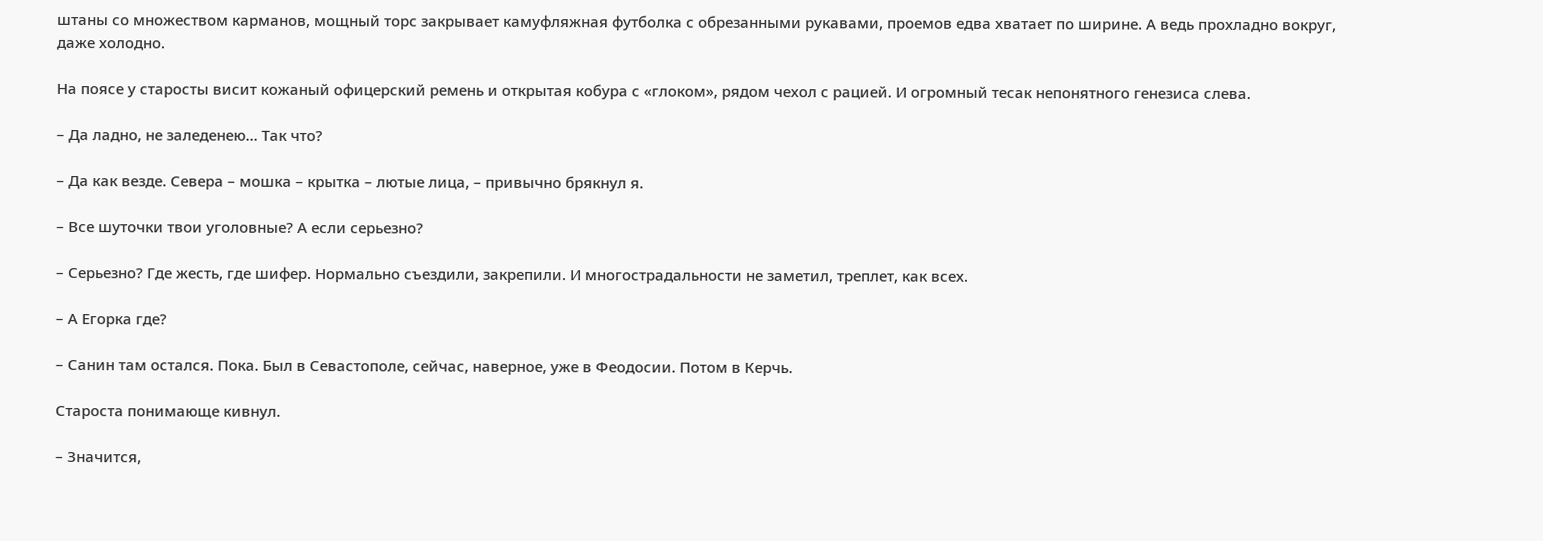штаны со множеством карманов, мощный торс закрывает камуфляжная футболка с обрезанными рукавами, проемов едва хватает по ширине. А ведь прохладно вокруг, даже холодно.

На поясе у старосты висит кожаный офицерский ремень и открытая кобура с «глоком», рядом чехол с рацией. И огромный тесак непонятного генезиса слева.

– Да ладно, не заледенею… Так что?

– Да как везде. Севера – мошка – крытка – лютые лица, – привычно брякнул я.

– Все шуточки твои уголовные? А если серьезно?

– Серьезно? Где жесть, где шифер. Нормально съездили, закрепили. И многострадальности не заметил, треплет, как всех.

– А Егорка где?

– Санин там остался. Пока. Был в Севастополе, сейчас, наверное, уже в Феодосии. Потом в Керчь.

Староста понимающе кивнул.

– Значится,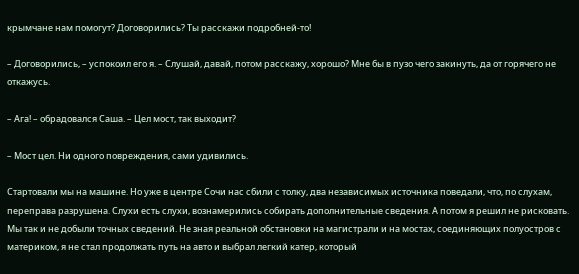крымчане нам помогут? Договорились? Ты расскажи подробней-то!

– Договорились, – успокоил его я. – Слушай, давай, потом расскажу, хорошо? Мне бы в пузо чего закинуть, да от горячего не откажусь.

– Ага! – обрадовался Саша. – Цел мост, так выходит?

– Мост цел. Ни одного повреждения, сами удивились.

Стартовали мы на машине. Но уже в центре Сочи нас сбили с толку, два независимых источника поведали, что, по слухам, переправа разрушена. Слухи есть слухи, вознамерились собирать дополнительные сведения. А потом я решил не рисковать. Мы так и не добыли точных сведений. Не зная реальной обстановки на магистрали и на мостах, соединяющих полуостров с материком, я не стал продолжать путь на авто и выбрал легкий катер, который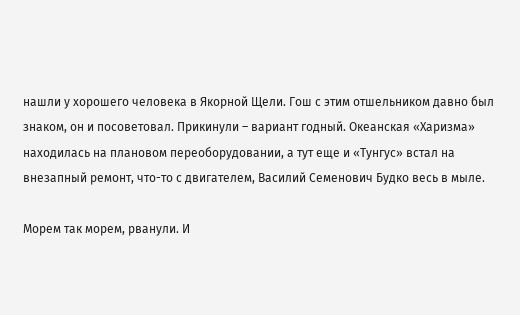нашли у хорошего человека в Якорной Щели. Гош с этим отшельником давно был знаком, он и посоветовал. Прикинули – вариант годный. Океанская «Харизма» находилась на плановом переоборудовании, а тут еще и «Тунгус» встал на внезапный ремонт, что-то с двигателем, Василий Семенович Будко весь в мыле.

Морем так морем, рванули. И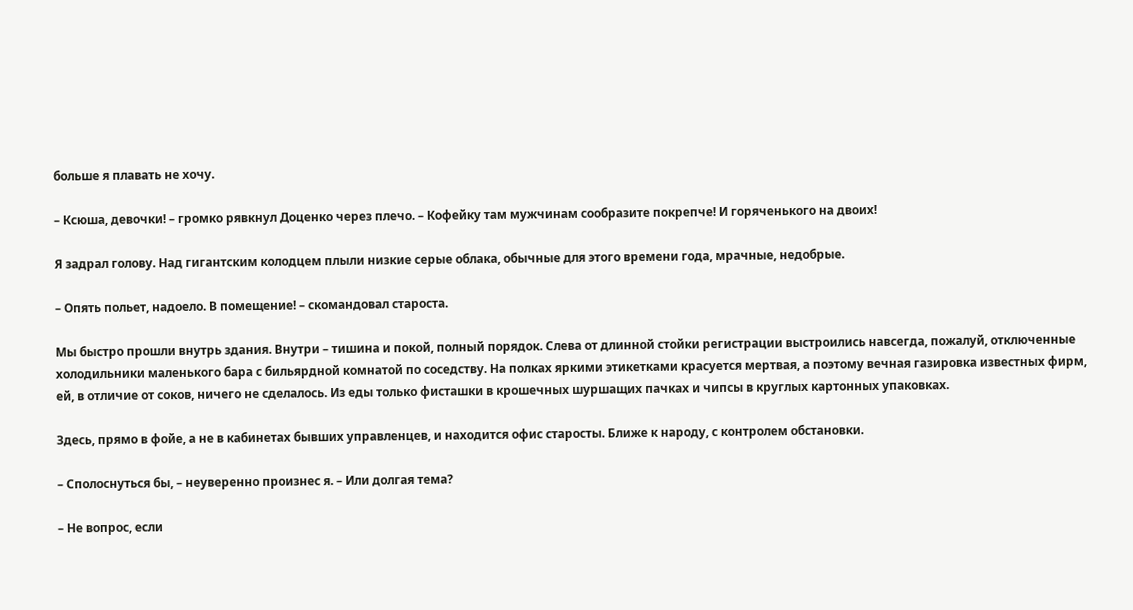больше я плавать не хочу.

– Ксюша, девочки! – громко рявкнул Доценко через плечо. – Кофейку там мужчинам сообразите покрепче! И горяченького на двоих!

Я задрал голову. Над гигантским колодцем плыли низкие серые облака, обычные для этого времени года, мрачные, недобрые.

– Опять польет, надоело. В помещение! – скомандовал староста.

Мы быстро прошли внутрь здания. Внутри – тишина и покой, полный порядок. Слева от длинной стойки регистрации выстроились навсегда, пожалуй, отключенные холодильники маленького бара с бильярдной комнатой по соседству. На полках яркими этикетками красуется мертвая, а поэтому вечная газировка известных фирм, ей, в отличие от соков, ничего не сделалось. Из еды только фисташки в крошечных шуршащих пачках и чипсы в круглых картонных упаковках.

Здесь, прямо в фойе, а не в кабинетах бывших управленцев, и находится офис старосты. Ближе к народу, с контролем обстановки.

– Сполоснуться бы, – неуверенно произнес я. – Или долгая тема?

– Не вопрос, если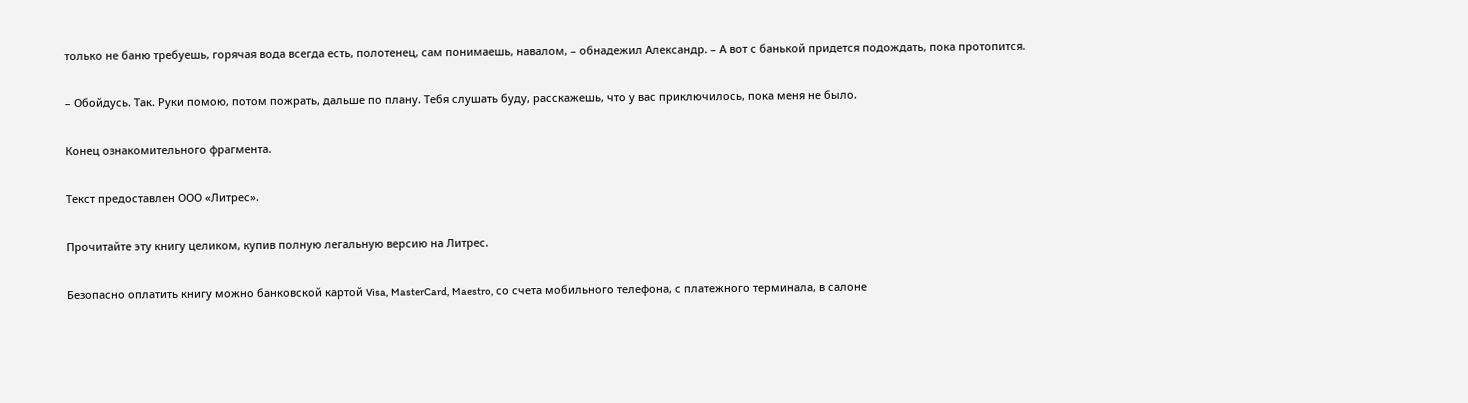только не баню требуешь, горячая вода всегда есть, полотенец, сам понимаешь, навалом, – обнадежил Александр. – А вот с банькой придется подождать, пока протопится.

– Обойдусь. Так. Руки помою, потом пожрать, дальше по плану. Тебя слушать буду, расскажешь, что у вас приключилось, пока меня не было.

Конец ознакомительного фрагмента.

Текст предоставлен ООО «Литрес».

Прочитайте эту книгу целиком, купив полную легальную версию на Литрес.

Безопасно оплатить книгу можно банковской картой Visa, MasterCard, Maestro, со счета мобильного телефона, с платежного терминала, в салоне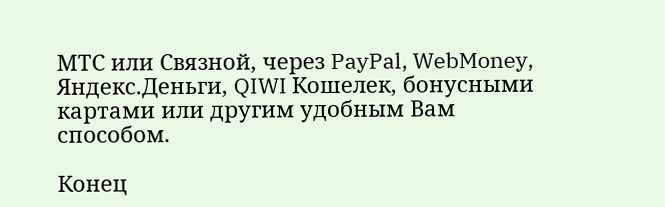МТС или Связной, через PayPal, WebMoney, Яндекс.Деньги, QIWI Кошелек, бонусными картами или другим удобным Вам способом.

Конец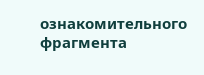ознакомительного фрагмента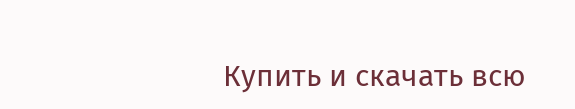Купить и скачать всю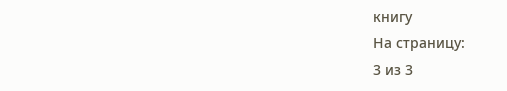книгу
На страницу:
3 из 3